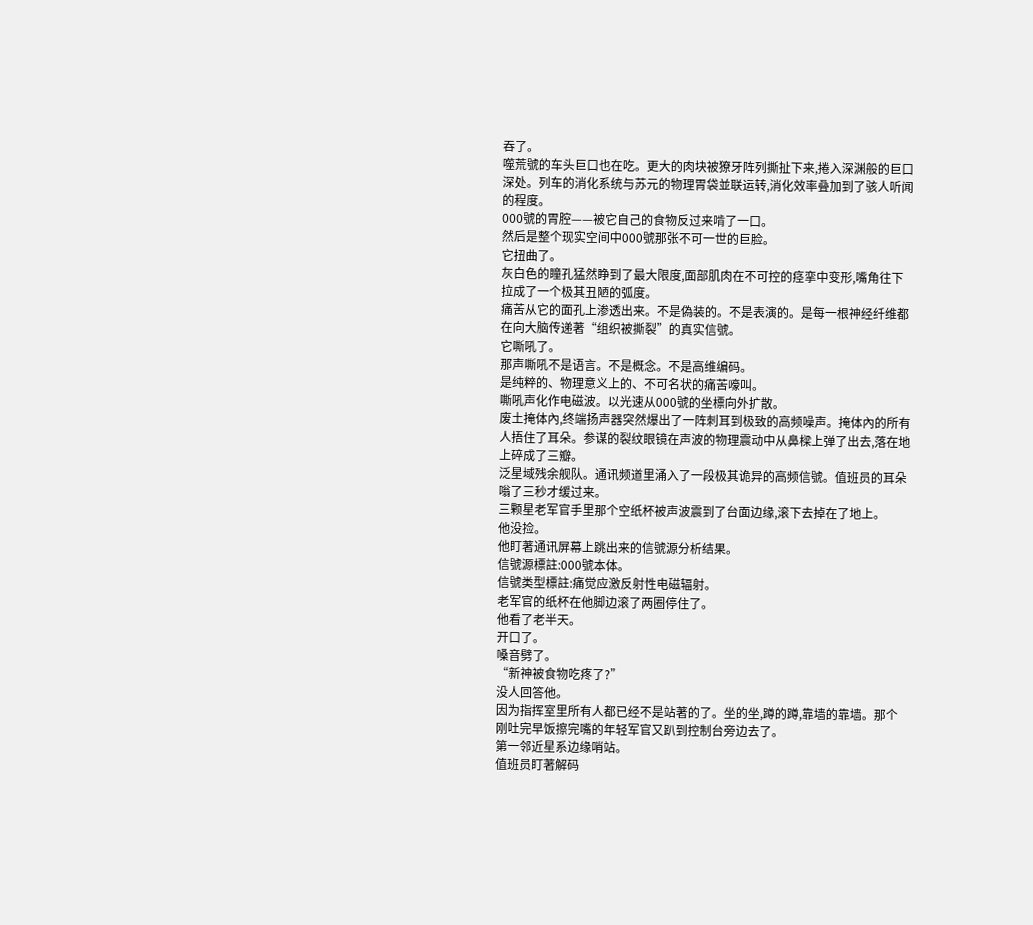吞了。
噬荒號的车头巨口也在吃。更大的肉块被獠牙阵列撕扯下来,捲入深渊般的巨口深处。列车的消化系统与苏元的物理胃袋並联运转,消化效率叠加到了骇人听闻的程度。
000號的胃腔——被它自己的食物反过来啃了一口。
然后是整个现实空间中000號那张不可一世的巨脸。
它扭曲了。
灰白色的瞳孔猛然睁到了最大限度,面部肌肉在不可控的痉挛中变形,嘴角往下拉成了一个极其丑陋的弧度。
痛苦从它的面孔上渗透出来。不是偽装的。不是表演的。是每一根神经纤维都在向大脑传递著“组织被撕裂”的真实信號。
它嘶吼了。
那声嘶吼不是语言。不是概念。不是高维编码。
是纯粹的、物理意义上的、不可名状的痛苦嚎叫。
嘶吼声化作电磁波。以光速从000號的坐標向外扩散。
废土掩体內,终端扬声器突然爆出了一阵刺耳到极致的高频噪声。掩体內的所有人捂住了耳朵。参谋的裂纹眼镜在声波的物理震动中从鼻樑上弹了出去,落在地上碎成了三瓣。
泛星域残余舰队。通讯频道里涌入了一段极其诡异的高频信號。值班员的耳朵嗡了三秒才缓过来。
三颗星老军官手里那个空纸杯被声波震到了台面边缘,滚下去掉在了地上。
他没捡。
他盯著通讯屏幕上跳出来的信號源分析结果。
信號源標註:000號本体。
信號类型標註:痛觉应激反射性电磁辐射。
老军官的纸杯在他脚边滚了两圈停住了。
他看了老半天。
开口了。
嗓音劈了。
“新神被食物吃疼了?”
没人回答他。
因为指挥室里所有人都已经不是站著的了。坐的坐,蹲的蹲,靠墙的靠墙。那个刚吐完早饭擦完嘴的年轻军官又趴到控制台旁边去了。
第一邻近星系边缘哨站。
值班员盯著解码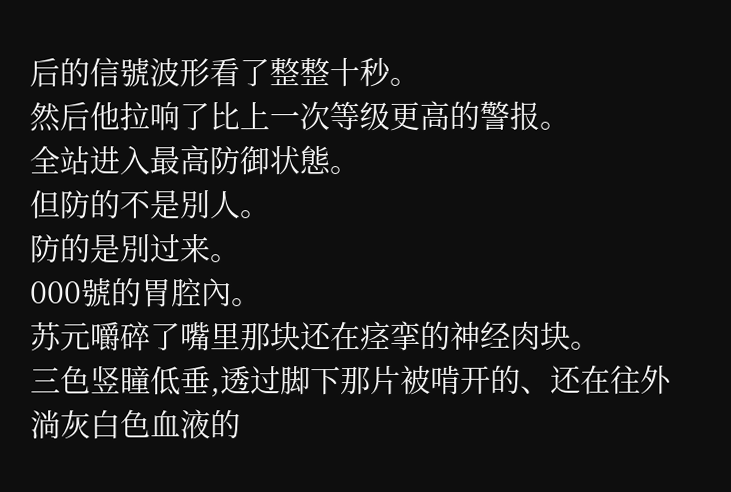后的信號波形看了整整十秒。
然后他拉响了比上一次等级更高的警报。
全站进入最高防御状態。
但防的不是別人。
防的是別过来。
000號的胃腔內。
苏元嚼碎了嘴里那块还在痉挛的神经肉块。
三色竖瞳低垂,透过脚下那片被啃开的、还在往外淌灰白色血液的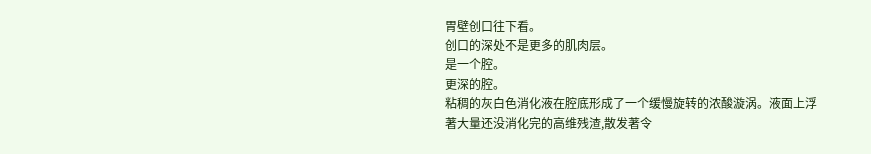胃壁创口往下看。
创口的深处不是更多的肌肉层。
是一个腔。
更深的腔。
粘稠的灰白色消化液在腔底形成了一个缓慢旋转的浓酸漩涡。液面上浮著大量还没消化完的高维残渣,散发著令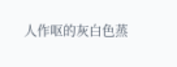人作呕的灰白色蒸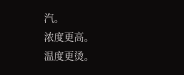汽。
浓度更高。
温度更烫。